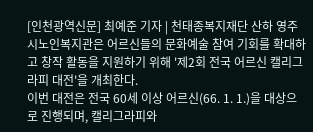[인천광역신문] 최예준 기자 | 천태종복지재단 산하 영주시노인복지관은 어르신들의 문화예술 참여 기회를 확대하고 창작 활동을 지원하기 위해 '제2회 전국 어르신 캘리그라피 대전'을 개최한다.
이번 대전은 전국 60세 이상 어르신(66. 1. 1.)을 대상으로 진행되며, 캘리그라피와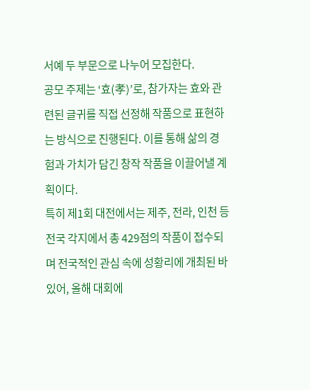서예 두 부문으로 나누어 모집한다.
공모 주제는 ‘효(孝)’로, 참가자는 효와 관련된 글귀를 직접 선정해 작품으로 표현하는 방식으로 진행된다. 이를 통해 삶의 경험과 가치가 담긴 창작 작품을 이끌어낼 계획이다.
특히 제1회 대전에서는 제주, 전라, 인천 등 전국 각지에서 총 429점의 작품이 접수되며 전국적인 관심 속에 성황리에 개최된 바 있어, 올해 대회에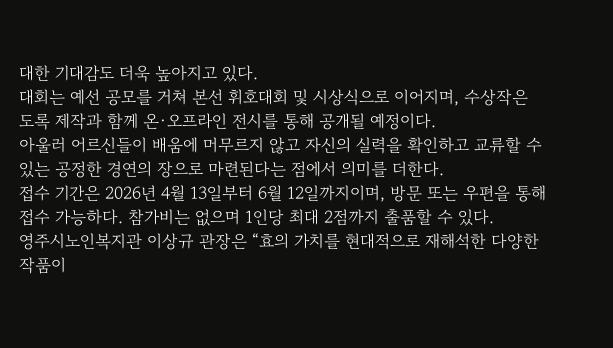대한 기대감도 더욱 높아지고 있다.
대회는 예선 공모를 거쳐 본선 휘호대회 및 시상식으로 이어지며, 수상작은 도록 제작과 함께 온·오프라인 전시를 통해 공개될 예정이다.
아울러 어르신들이 배움에 머무르지 않고 자신의 실력을 확인하고 교류할 수 있는 공정한 경연의 장으로 마련된다는 점에서 의미를 더한다.
접수 기간은 2026년 4월 13일부터 6월 12일까지이며, 방문 또는 우편을 통해 접수 가능하다. 참가비는 없으며 1인당 최대 2점까지 출품할 수 있다.
영주시노인복지관 이상규 관장은 “효의 가치를 현대적으로 재해석한 다양한 작품이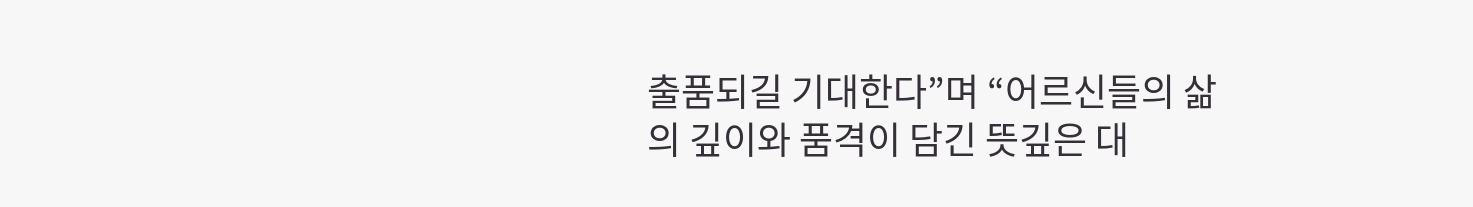출품되길 기대한다”며 “어르신들의 삶의 깊이와 품격이 담긴 뜻깊은 대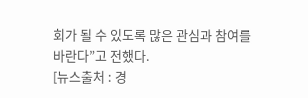회가 될 수 있도록 많은 관심과 참여를 바란다”고 전했다.
[뉴스출처 : 경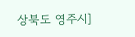상북도 영주시]